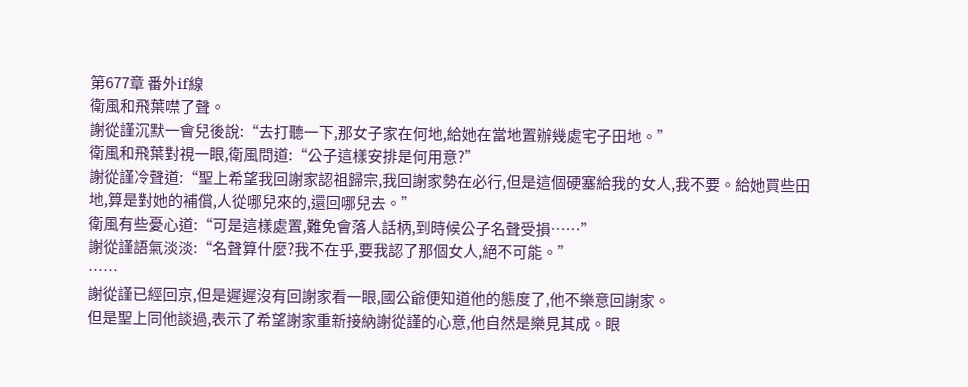第677章 番外if線
衛風和飛葉噤了聲。
謝從謹沉默一會兒後說:“去打聽一下,那女子家在何地,給她在當地置辦幾處宅子田地。”
衛風和飛葉對視一眼,衛風問道:“公子這樣安排是何用意?”
謝從謹冷聲道:“聖上希望我回謝家認祖歸宗,我回謝家勢在必行,但是這個硬塞給我的女人,我不要。給她買些田地,算是對她的補償,人從哪兒來的,還回哪兒去。”
衛風有些憂心道:“可是這樣處置,難免會落人話柄,到時候公子名聲受損……”
謝從謹語氣淡淡:“名聲算什麼?我不在乎,要我認了那個女人,絕不可能。”
……
謝從謹已經回京,但是遲遲沒有回謝家看一眼,國公爺便知道他的態度了,他不樂意回謝家。
但是聖上同他談過,表示了希望謝家重新接納謝從謹的心意,他自然是樂見其成。眼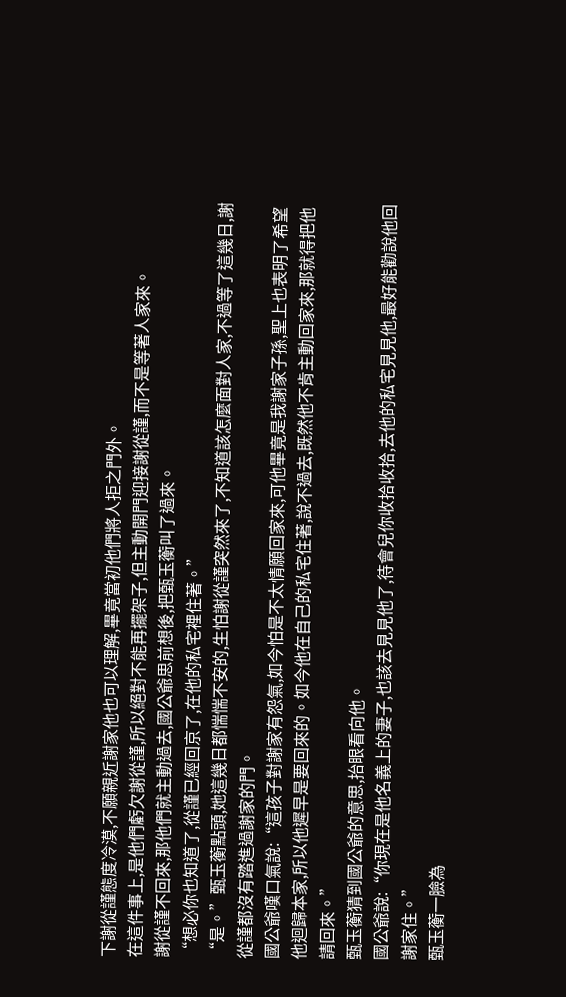下謝從謹態度冷漠,不願親近謝家他也可以理解,畢竟當初他們將人拒之門外。
在這件事上,是他們虧欠謝從謹,所以絕對不能再擺架子,但主動開門迎接謝從謹,而不是等著人家來。
謝從謹不回來,那他們就主動過去,國公爺思前想後,把甄玉蘅叫了過來。
“想必你也知道了,從謹已經回京了,在他的私宅裡住著。”
“是。”甄玉蘅點頭,她這幾日都惴惴不安的,生怕謝從謹突然來了,不知道該怎麼面對人家,不過等了這幾日,謝從謹都沒有踏進過謝家的門。
國公爺嘆口氣說:“這孩子對謝家有怨氣,如今怕是不太情願回家來,可他畢竟是我謝家子孫,聖上也表明了希望他迴歸本家,所以他遲早是要回來的。如今他在自己的私宅住著,說不過去,既然他不肯主動回家來,那就得把他請回來。”
甄玉蘅猜到國公爺的意思,抬眼看向他。
國公爺說:“你現在是他名義上的妻子,也該去見見他了,待會兒你收拾收拾,去他的私宅見見他,最好能勸說他回謝家住。”
甄玉蘅一臉為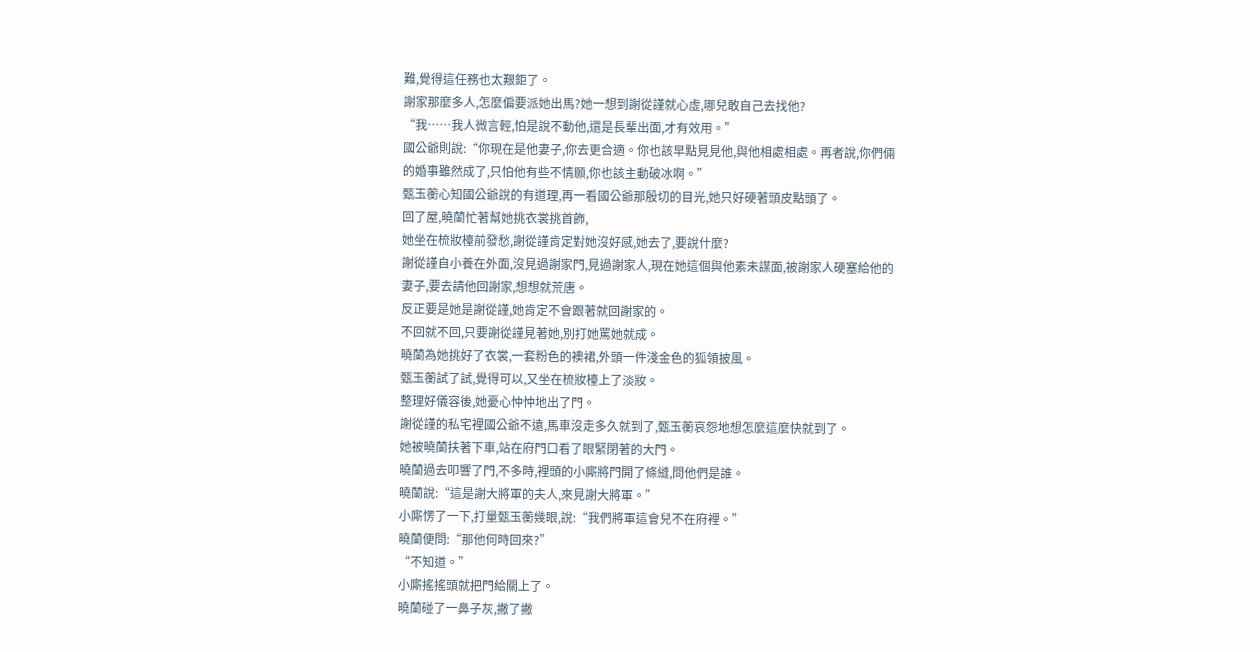難,覺得這任務也太艱鉅了。
謝家那麼多人,怎麼偏要派她出馬?她一想到謝從謹就心虛,哪兒敢自己去找他?
“我……我人微言輕,怕是說不動他,還是長輩出面,才有效用。”
國公爺則說:“你現在是他妻子,你去更合適。你也該早點見見他,與他相處相處。再者說,你們倆的婚事雖然成了,只怕他有些不情願,你也該主動破冰啊。”
甄玉蘅心知國公爺說的有道理,再一看國公爺那殷切的目光,她只好硬著頭皮點頭了。
回了屋,曉蘭忙著幫她挑衣裳挑首飾,
她坐在梳妝檯前發愁,謝從謹肯定對她沒好感,她去了,要說什麼?
謝從謹自小養在外面,沒見過謝家門,見過謝家人,現在她這個與他素未謀面,被謝家人硬塞給他的妻子,要去請他回謝家,想想就荒唐。
反正要是她是謝從謹,她肯定不會跟著就回謝家的。
不回就不回,只要謝從謹見著她,別打她罵她就成。
曉蘭為她挑好了衣裳,一套粉色的襖裙,外頭一件淺金色的狐領披風。
甄玉蘅試了試,覺得可以,又坐在梳妝檯上了淡妝。
整理好儀容後,她憂心忡忡地出了門。
謝從謹的私宅裡國公爺不遠,馬車沒走多久就到了,甄玉蘅哀怨地想怎麼這麼快就到了。
她被曉蘭扶著下車,站在府門口看了眼緊閉著的大門。
曉蘭過去叩響了門,不多時,裡頭的小廝將門開了條縫,問他們是誰。
曉蘭說:“這是謝大將軍的夫人,來見謝大將軍。”
小廝愣了一下,打量甄玉蘅幾眼,說:“我們將軍這會兒不在府裡。”
曉蘭便問:“那他何時回來?”
“不知道。”
小廝搖搖頭就把門給關上了。
曉蘭碰了一鼻子灰,撇了撇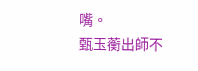嘴。
甄玉蘅出師不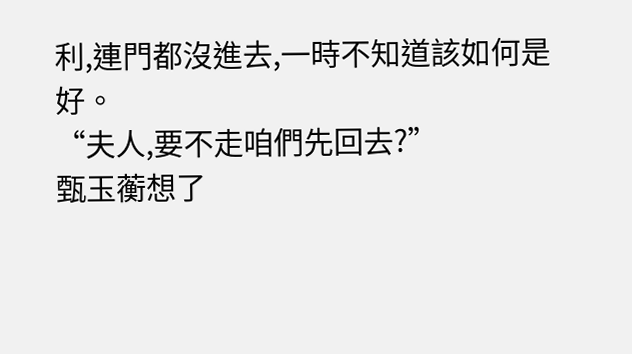利,連門都沒進去,一時不知道該如何是好。
“夫人,要不走咱們先回去?”
甄玉蘅想了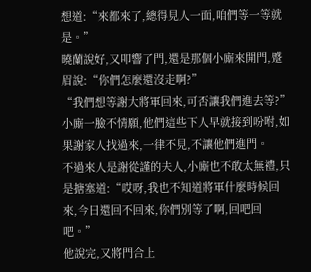想道:“來都來了,總得見人一面,咱們等一等就是。”
曉蘭說好,又叩響了門,還是那個小廝來開門,蹙眉說:“你們怎麼還沒走啊?”
“我們想等謝大將軍回來,可否讓我們進去等?”
小廝一臉不情願,他們這些下人早就接到吩咐,如果謝家人找過來,一律不見,不讓他們進門。
不過來人是謝從謹的夫人,小廝也不敢太無禮,只是搪塞道:“哎呀,我也不知道將軍什麼時候回來,今日還回不回來,你們別等了啊,回吧回吧。”
他說完,又將門合上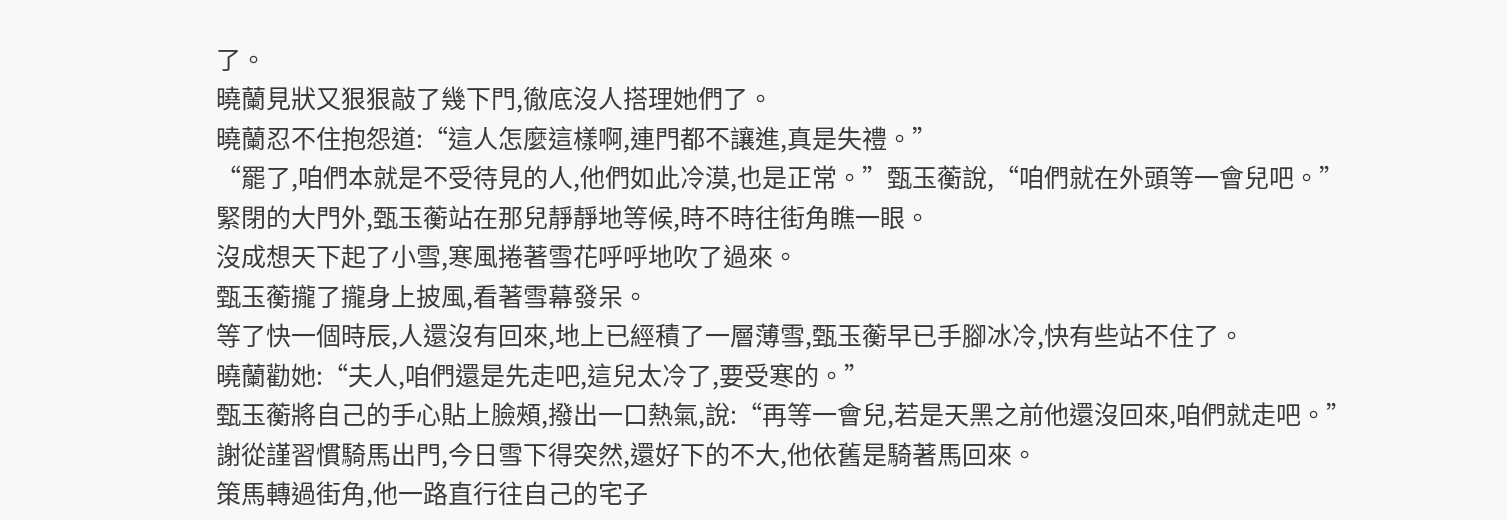了。
曉蘭見狀又狠狠敲了幾下門,徹底沒人搭理她們了。
曉蘭忍不住抱怨道:“這人怎麼這樣啊,連門都不讓進,真是失禮。”
“罷了,咱們本就是不受待見的人,他們如此冷漠,也是正常。”甄玉蘅說,“咱們就在外頭等一會兒吧。”
緊閉的大門外,甄玉蘅站在那兒靜靜地等候,時不時往街角瞧一眼。
沒成想天下起了小雪,寒風捲著雪花呼呼地吹了過來。
甄玉蘅攏了攏身上披風,看著雪幕發呆。
等了快一個時辰,人還沒有回來,地上已經積了一層薄雪,甄玉蘅早已手腳冰冷,快有些站不住了。
曉蘭勸她:“夫人,咱們還是先走吧,這兒太冷了,要受寒的。”
甄玉蘅將自己的手心貼上臉頰,撥出一口熱氣,說:“再等一會兒,若是天黑之前他還沒回來,咱們就走吧。”
謝從謹習慣騎馬出門,今日雪下得突然,還好下的不大,他依舊是騎著馬回來。
策馬轉過街角,他一路直行往自己的宅子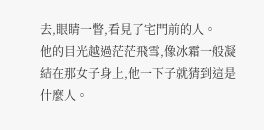去,眼睛一瞥,看見了宅門前的人。
他的目光越過茫茫飛雪,像冰霜一般凝結在那女子身上,他一下子就猜到這是什麼人。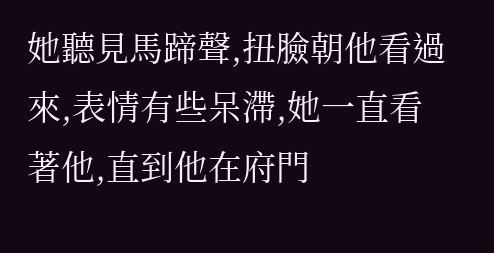她聽見馬蹄聲,扭臉朝他看過來,表情有些呆滯,她一直看著他,直到他在府門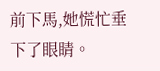前下馬,她慌忙垂下了眼睛。